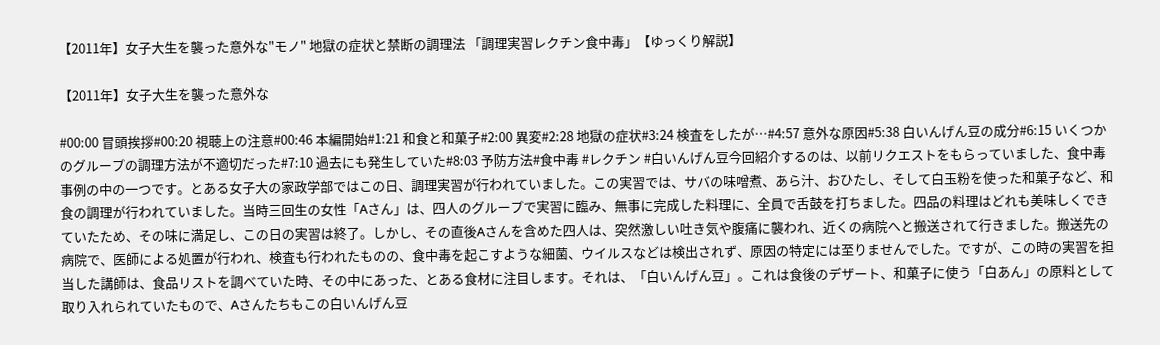【2011年】女子大生を襲った意外な"モノ" 地獄の症状と禁断の調理法 「調理実習レクチン食中毒」【ゆっくり解説】

【2011年】女子大生を襲った意外な

#00:00 冒頭挨拶#00:20 視聴上の注意#00:46 本編開始#1:21 和食と和菓子#2:00 異変#2:28 地獄の症状#3:24 検査をしたが…#4:57 意外な原因#5:38 白いんげん豆の成分#6:15 いくつかのグループの調理方法が不適切だった#7:10 過去にも発生していた#8:03 予防方法#食中毒 #レクチン #白いんげん豆今回紹介するのは、以前リクエストをもらっていました、食中毒事例の中の一つです。とある女子大の家政学部ではこの日、調理実習が行われていました。この実習では、サバの味噌煮、あら汁、おひたし、そして白玉粉を使った和菓子など、和食の調理が行われていました。当時三回生の女性「Aさん」は、四人のグループで実習に臨み、無事に完成した料理に、全員で舌鼓を打ちました。四品の料理はどれも美味しくできていたため、その味に満足し、この日の実習は終了。しかし、その直後Aさんを含めた四人は、突然激しい吐き気や腹痛に襲われ、近くの病院へと搬送されて行きました。搬送先の病院で、医師による処置が行われ、検査も行われたものの、食中毒を起こすような細菌、ウイルスなどは検出されず、原因の特定には至りませんでした。ですが、この時の実習を担当した講師は、食品リストを調べていた時、その中にあった、とある食材に注目します。それは、「白いんげん豆」。これは食後のデザート、和菓子に使う「白あん」の原料として取り入れられていたもので、Aさんたちもこの白いんげん豆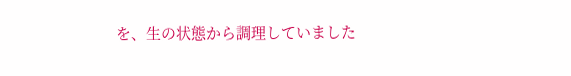を、生の状態から調理していました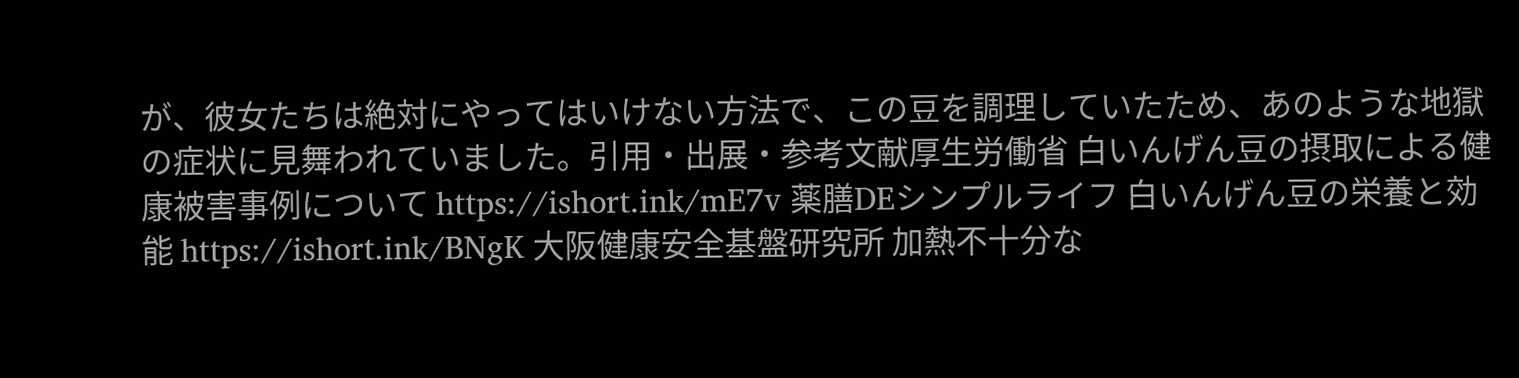が、彼女たちは絶対にやってはいけない方法で、この豆を調理していたため、あのような地獄の症状に見舞われていました。引用・出展・参考文献厚生労働省 白いんげん豆の摂取による健康被害事例について https://ishort.ink/mE7v 薬膳DEシンプルライフ 白いんげん豆の栄養と効能 https://ishort.ink/BNgK 大阪健康安全基盤研究所 加熱不十分な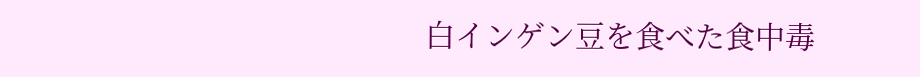白インゲン豆を食べた食中毒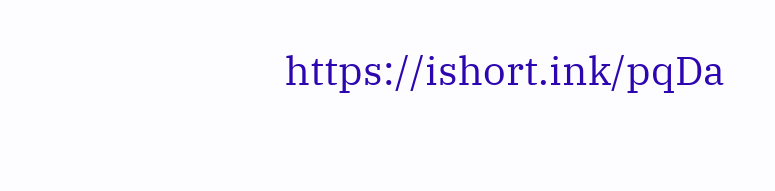https://ishort.ink/pqDa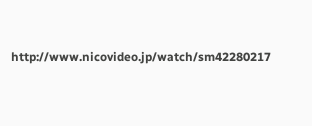http://www.nicovideo.jp/watch/sm42280217